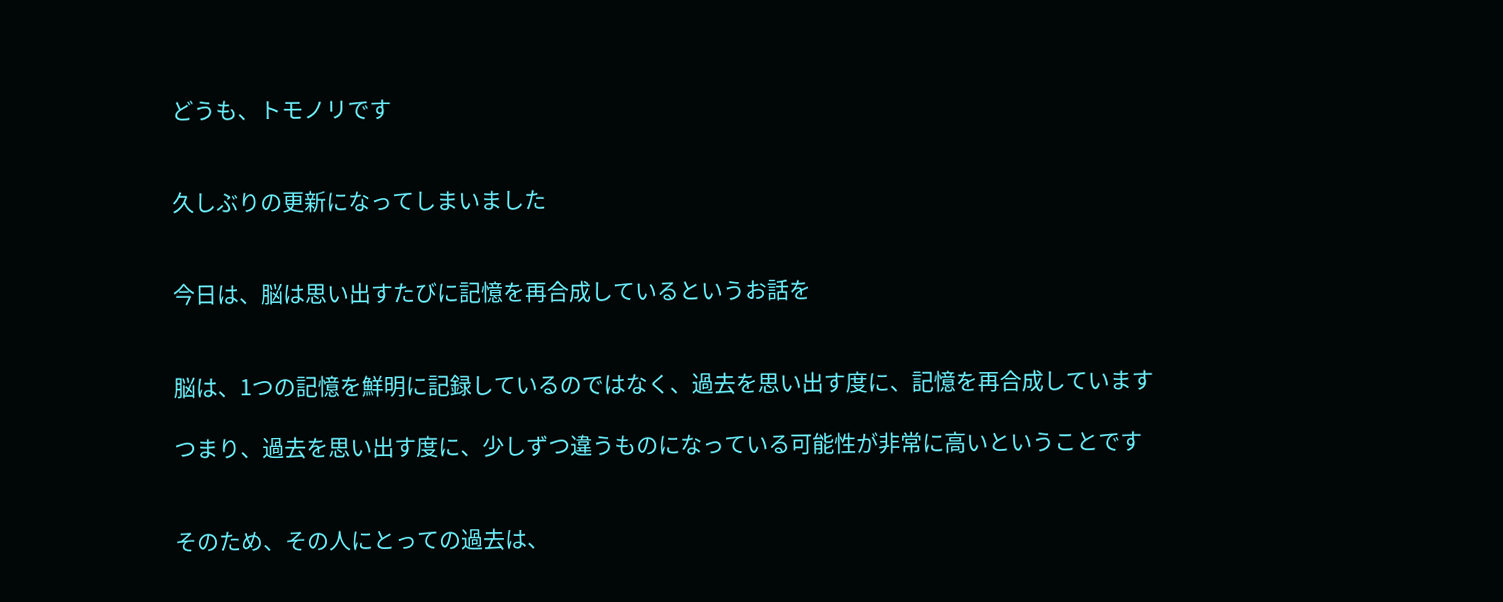どうも、トモノリです


久しぶりの更新になってしまいました


今日は、脳は思い出すたびに記憶を再合成しているというお話を


脳は、1つの記憶を鮮明に記録しているのではなく、過去を思い出す度に、記憶を再合成しています

つまり、過去を思い出す度に、少しずつ違うものになっている可能性が非常に高いということです


そのため、その人にとっての過去は、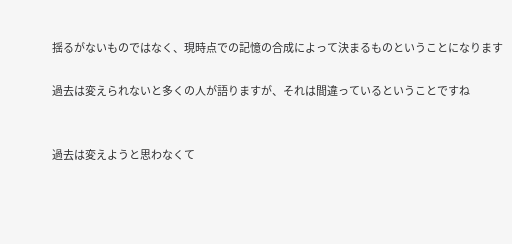揺るがないものではなく、現時点での記憶の合成によって決まるものということになります

過去は変えられないと多くの人が語りますが、それは間違っているということですね


過去は変えようと思わなくて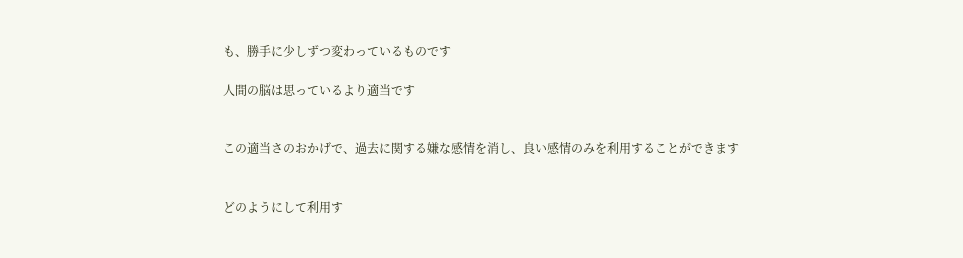も、勝手に少しずつ変わっているものです

人間の脳は思っているより適当です


この適当さのおかげで、過去に関する嫌な感情を消し、良い感情のみを利用することができます


どのようにして利用す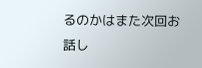るのかはまた次回お話し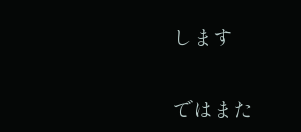します


ではまた